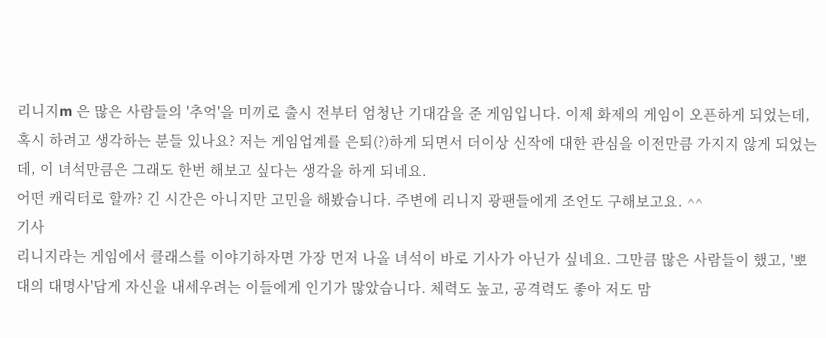리니지m 은 많은 사람들의 '추억'을 미끼로 출시 전부터 엄청난 기대감을 준 게임입니다. 이제 화제의 게임이 오픈하게 되었는데, 혹시 하려고 생각하는 분들 있나요? 저는 게임업계를 은퇴(?)하게 되면서 더이상 신작에 대한 관심을 이전만큼 가지지 않게 되었는데, 이 녀석만큼은 그래도 한번 해보고 싶다는 생각을 하게 되네요.
어떤 캐릭터로 할까? 긴 시간은 아니지만 고민을 해봤습니다. 주변에 리니지 광팬들에게 조언도 구해보고요. ^^
기사
리니지라는 게임에서 클래스를 이야기하자면 가장 먼저 나올 녀석이 바로 기사가 아닌가 싶네요. 그만큼 많은 사람들이 했고, '뽀대의 대명사'답게 자신을 내세우려는 이들에게 인기가 많았습니다. 체력도 높고, 공격력도 좋아 저도 맘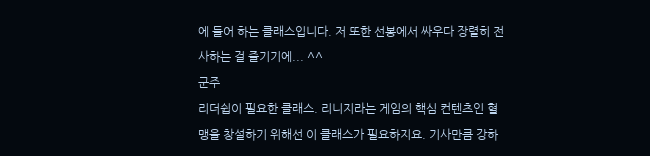에 들어 하는 클래스입니다. 저 또한 선봉에서 싸우다 장렬히 전사하는 걸 즐기기에... ^^
군주
리더쉽이 필요한 클래스. 리니지라는 게임의 핵심 컨텐츠인 혈맹을 창설하기 위해선 이 클래스가 필요하지요. 기사만큼 강하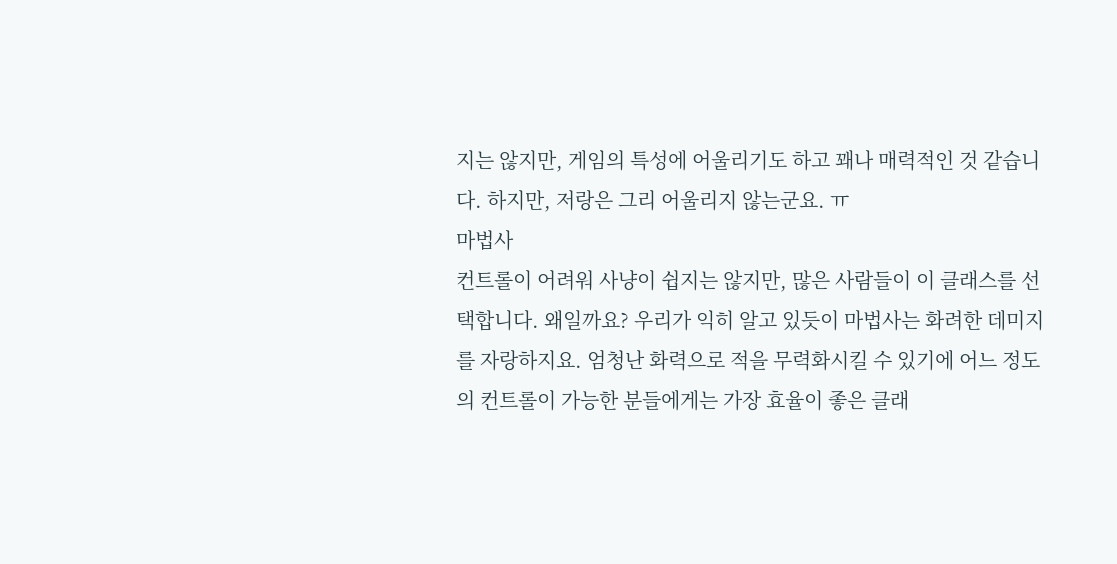지는 않지만, 게임의 특성에 어울리기도 하고 꽤나 매력적인 것 같습니다. 하지만, 저랑은 그리 어울리지 않는군요. ㅠ
마법사
컨트롤이 어려워 사냥이 쉽지는 않지만, 많은 사람들이 이 클래스를 선택합니다. 왜일까요? 우리가 익히 알고 있듯이 마법사는 화려한 데미지를 자랑하지요. 엄청난 화력으로 적을 무력화시킬 수 있기에 어느 정도의 컨트롤이 가능한 분들에게는 가장 효율이 좋은 클래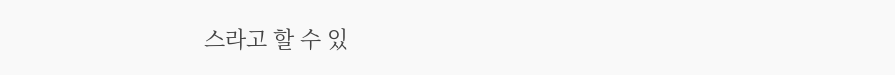스라고 할 수 있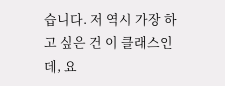습니다. 저 역시 가장 하고 싶은 건 이 클래스인데, 요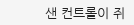샌 컨트롤이 쥐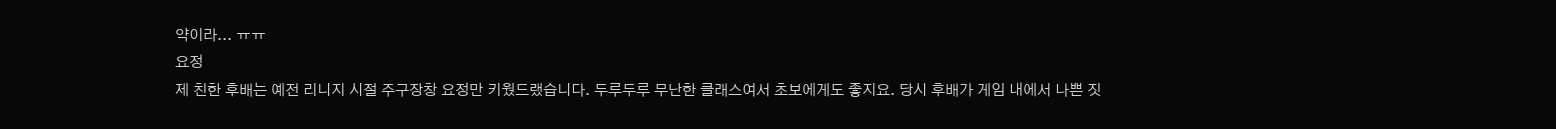약이라... ㅠㅠ
요정
제 친한 후배는 예전 리니지 시절 주구장창 요정만 키웠드랬습니다. 두루두루 무난한 클래스여서 초보에게도 좋지요. 당시 후배가 게임 내에서 나쁜 짓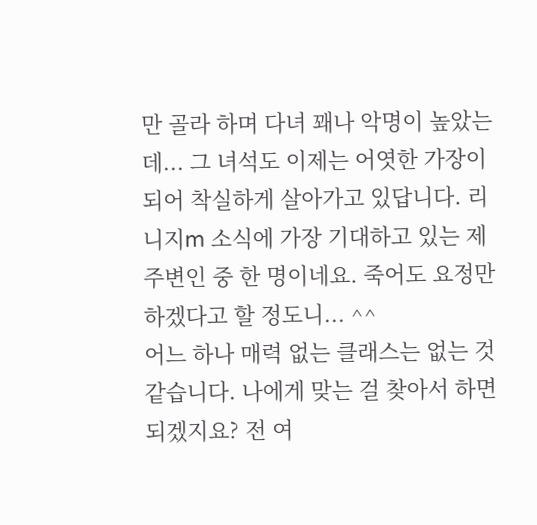만 골라 하며 다녀 꽤나 악명이 높았는데... 그 녀석도 이제는 어엿한 가장이 되어 착실하게 살아가고 있답니다. 리니지m 소식에 가장 기대하고 있는 제 주변인 중 한 명이네요. 죽어도 요정만 하겠다고 할 정도니... ^^
어느 하나 매력 없는 클래스는 없는 것 같습니다. 나에게 맞는 걸 찾아서 하면 되겠지요? 전 여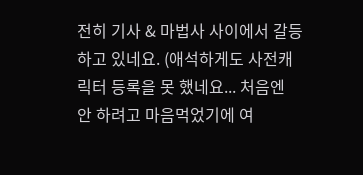전히 기사 & 마법사 사이에서 갈등하고 있네요. (애석하게도 사전캐릭터 등록을 못 했네요... 처음엔 안 하려고 마음먹었기에 여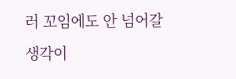러 꼬임에도 안 넘어갈 생각이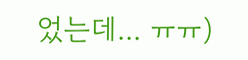었는데... ㅠㅠ)